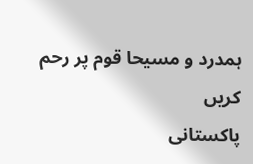ہمدرد و مسیحا قوم پر رحم کریں
پاکستانی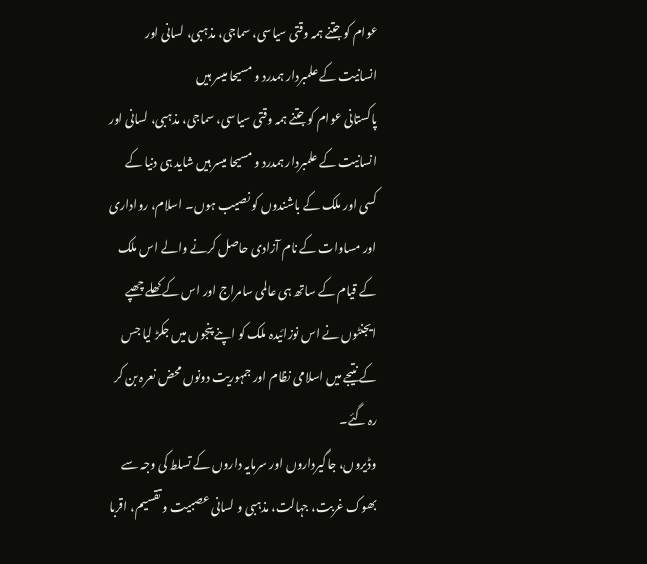عوام کو جتنے ہمہ وقتی سیاسی، سماجی، مذہبی، لسانی اور انسانیت کے علمبردار ہمدرد و مسیحا میسر ہیں
پاکستانی عوام کو جتنے ہمہ وقتی سیاسی، سماجی، مذہبی، لسانی اور انسانیت کے علمبردار ہمدرد و مسیحا میسر ہیں شاید ہی دنیا کے کسی اور ملک کے باشندوں کو نصیب ہوں۔ اسلام، رواداری اور مساوات کے نام آزادی حاصل کرنے والے اس ملک کے قیام کے ساتھ ہی عالمی سامراج اور اس کے کھلے چھپے ایجنٹوں نے اس نوزائیدہ ملک کو اپنے پنجوں میں جکڑ لیا جس کے نتیجے میں اسلامی نظام اور جمہوریت دونوں محض نعرہ بن کر رہ گئے۔
وڈیروں، جاگیرداروں اور سرمایہ داروں کے تسلط کی وجہ سے بھوک غربت، جہالت، مذہبی و لسانی عصبیت و تقسیم، اقربا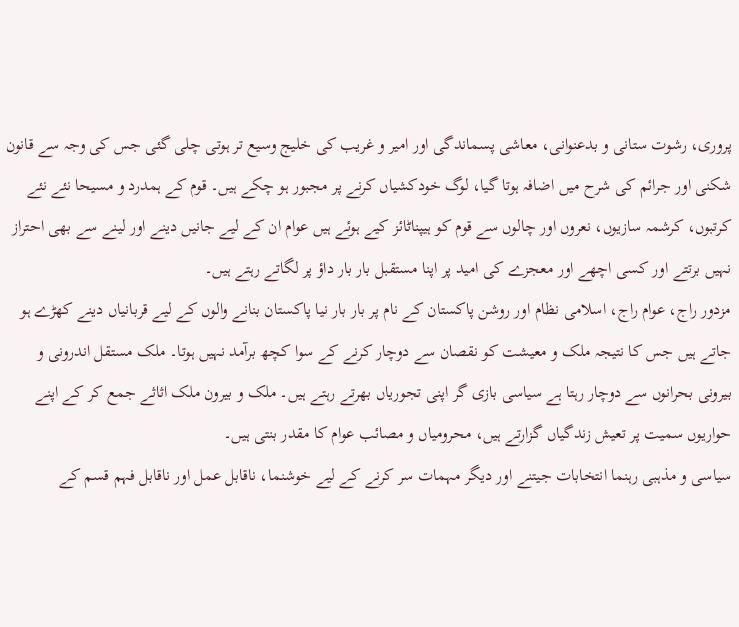پروری، رشوت ستانی و بدعنوانی، معاشی پسماندگی اور امیر و غریب کی خلیج وسیع تر ہوتی چلی گئی جس کی وجہ سے قانون شکنی اور جرائم کی شرح میں اضافہ ہوتا گیا، لوگ خودکشیاں کرنے پر مجبور ہو چکے ہیں۔ قوم کے ہمدرد و مسیحا نئے نئے کرتبوں، کرشمہ سازیوں، نعروں اور چالوں سے قوم کو ہیپناٹائز کیے ہوئے ہیں عوام ان کے لیے جانیں دینے اور لینے سے بھی احتراز نہیں برتتے اور کسی اچھے اور معجزے کی امید پر اپنا مستقبل بار بار داؤ پر لگاتے رہتے ہیں۔
مزدور راج، عوام راج، اسلامی نظام اور روشن پاکستان کے نام پر بار بار نیا پاکستان بنانے والوں کے لیے قربانیاں دینے کھڑے ہو جاتے ہیں جس کا نتیجہ ملک و معیشت کو نقصان سے دوچار کرنے کے سوا کچھ برآمد نہیں ہوتا۔ ملک مستقل اندرونی و بیرونی بحرانوں سے دوچار رہتا ہے سیاسی بازی گر اپنی تجوریاں بھرتے رہتے ہیں۔ ملک و بیرون ملک اثاثے جمع کر کے اپنے حواریوں سمیت پر تعیش زندگیاں گزارتے ہیں، محرومیاں و مصائب عوام کا مقدر بنتی ہیں۔
سیاسی و مذہبی رہنما انتخابات جیتنے اور دیگر مہمات سر کرنے کے لیے خوشنما، ناقابل عمل اور ناقابل فہم قسم کے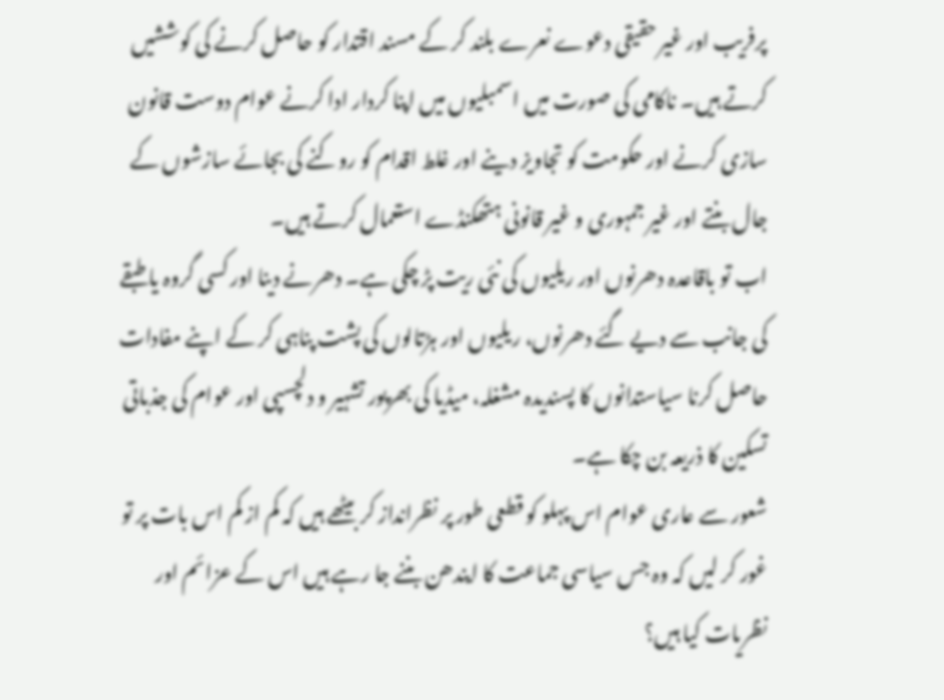پرفریب اور غیر حقیقی دعوے نعرے بلند کر کے مسند اقتدار کو حاصل کرنے کی کوششیں کرتے ہیں۔ ناکامی کی صورت میں اسمبلیوں میں اپنا کردار ادا کرنے عوام دوست قانون سازی کرنے اور حکومت کو تجاویز دینے اور غلط اقدام کو روکنے کی بجائے سازشوں کے جال بنتے اور غیر جمہوری و غیر قانونی ہتھکنڈے استعمال کرتے ہیں۔
اب تو باقاعدہ دھرنوں اور ریلیوں کی نئی ریت پڑ چکی ہے۔ دھرنے دینا اور کسی گروہ یا طبقے کی جانب سے دیے گئے دھرنوں، ریلیوں اور ہڑتالوں کی پشت پناہی کر کے اپنے مفادات حاصل کرنا سیاستدانوں کا پسندیدہ مشغلہ، میڈیا کی بھرپور تشہیر و دلچسپی اور عوام کی جذباتی تسکین کا ذریعہ بن چکا ہے۔
شعور سے عاری عوام اس پہلو کو قطعی طور پر نظرانداز کر بیٹھے ہیں کہ کم از کم اس بات پر تو غور کر لیں کہ وہ جس سیاسی جماعت کا ایندھن بننے جا رہے ہیں اس کے عزائم اور نظریات کیا ہیں؟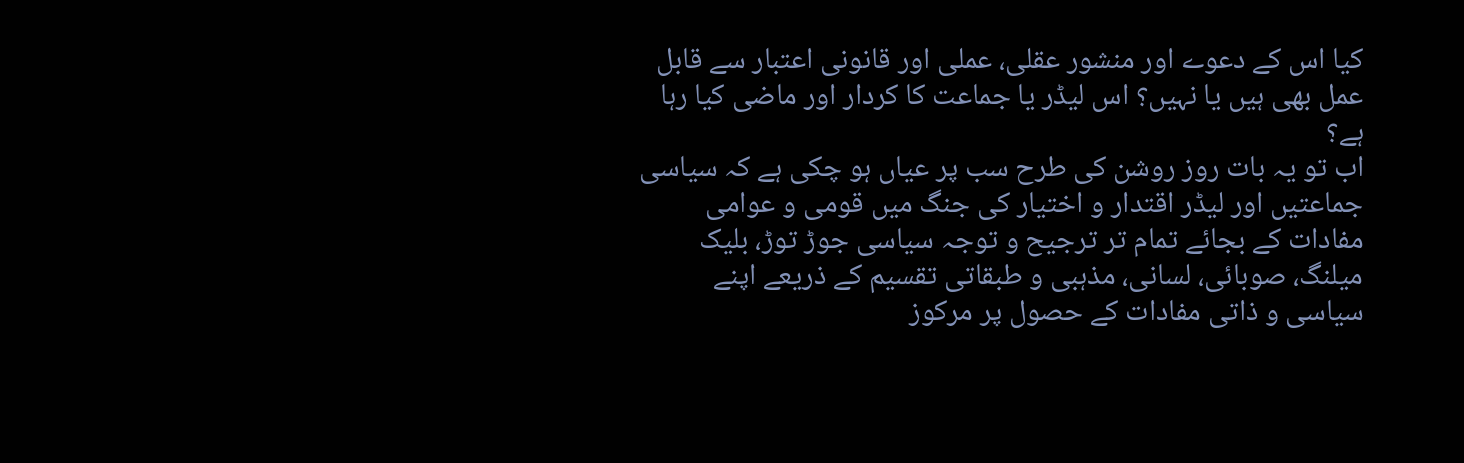کیا اس کے دعوے اور منشور عقلی، عملی اور قانونی اعتبار سے قابل عمل بھی ہیں یا نہیں؟ اس لیڈر یا جماعت کا کردار اور ماضی کیا رہا ہے؟
اب تو یہ بات روز روشن کی طرح سب پر عیاں ہو چکی ہے کہ سیاسی جماعتیں اور لیڈر اقتدار و اختیار کی جنگ میں قومی و عوامی مفادات کے بجائے تمام تر ترجیح و توجہ سیاسی جوڑ توڑ، بلیک میلنگ، صوبائی، لسانی، مذہبی و طبقاتی تقسیم کے ذریعے اپنے سیاسی و ذاتی مفادات کے حصول پر مرکوز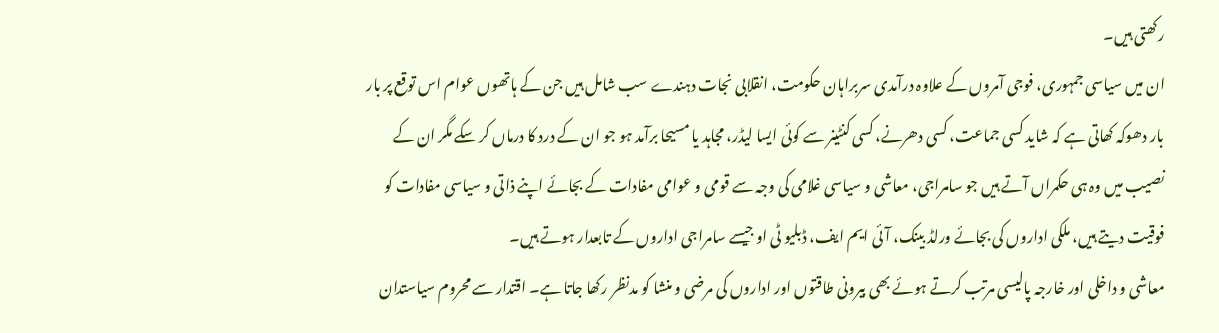رکھتی ہیں۔
ان میں سیاسی جمہوری، فوجی آمروں کے علاوہ درآمدی سربراہان حکومت، انقلابی نجات دہندے سب شامل ہیں جن کے ہاتھوں عوام اس توقع پر بار بار دھوکہ کھاتی ہے کہ شاید کسی جماعت، کسی دھرنے، کسی کنٹینر سے کوئی ایسا لیڈر، مجاہد یا مسیحا برآمد ہو جو ان کے درد کا درماں کر سکے مگر ان کے نصیب میں وہ ہی حکمراں آتے ہیں جو سامراجی، معاشی و سیاسی غلامی کی وجہ سے قومی و عوامی مفادات کے بجائے اپنے ذاتی و سیاسی مفادات کو فوقیت دیتے ہیں، ملکی اداروں کی بجائے ورلڈ بینک، آئی ایم ایف، ڈبلیو ٹی او جیسے سامراجی اداروں کے تابعدار ہوتے ہیں۔
معاشی و داخلی اور خارجہ پالیسی مرتب کرتے ہوئے بھی بیرونی طاقتوں اور اداروں کی مرضی و منشا کو مدنظر رکھا جاتا ہے۔ اقتدار سے محروم سیاستدان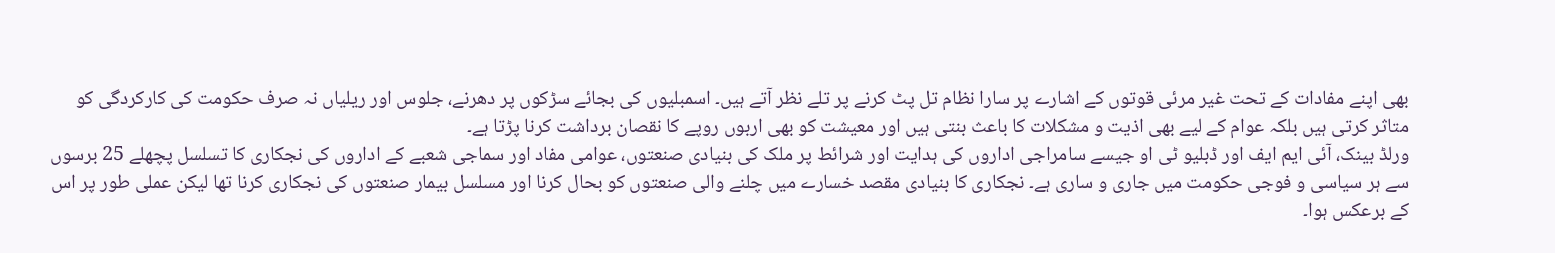بھی اپنے مفادات کے تحت غیر مرئی قوتوں کے اشارے پر سارا نظام تل پٹ کرنے پر تلے نظر آتے ہیں۔ اسمبلیوں کی بجائے سڑکوں پر دھرنے، جلوس اور ریلیاں نہ صرف حکومت کی کارکردگی کو متاثر کرتی ہیں بلکہ عوام کے لیے بھی اذیت و مشکلات کا باعث بنتی ہیں اور معیشت کو بھی اربوں روپے کا نقصان برداشت کرنا پڑتا ہے۔
ورلڈ بینک، آئی ایم ایف اور ڈبلیو ٹی او جیسے سامراجی اداروں کی ہدایت اور شرائط پر ملک کی بنیادی صنعتوں، عوامی مفاد اور سماجی شعبے کے اداروں کی نجکاری کا تسلسل پچھلے 25 برسوں سے ہر سیاسی و فوجی حکومت میں جاری و ساری ہے۔ نجکاری کا بنیادی مقصد خسارے میں چلنے والی صنعتوں کو بحال کرنا اور مسلسل بیمار صنعتوں کی نجکاری کرنا تھا لیکن عملی طور پر اس کے برعکس ہوا۔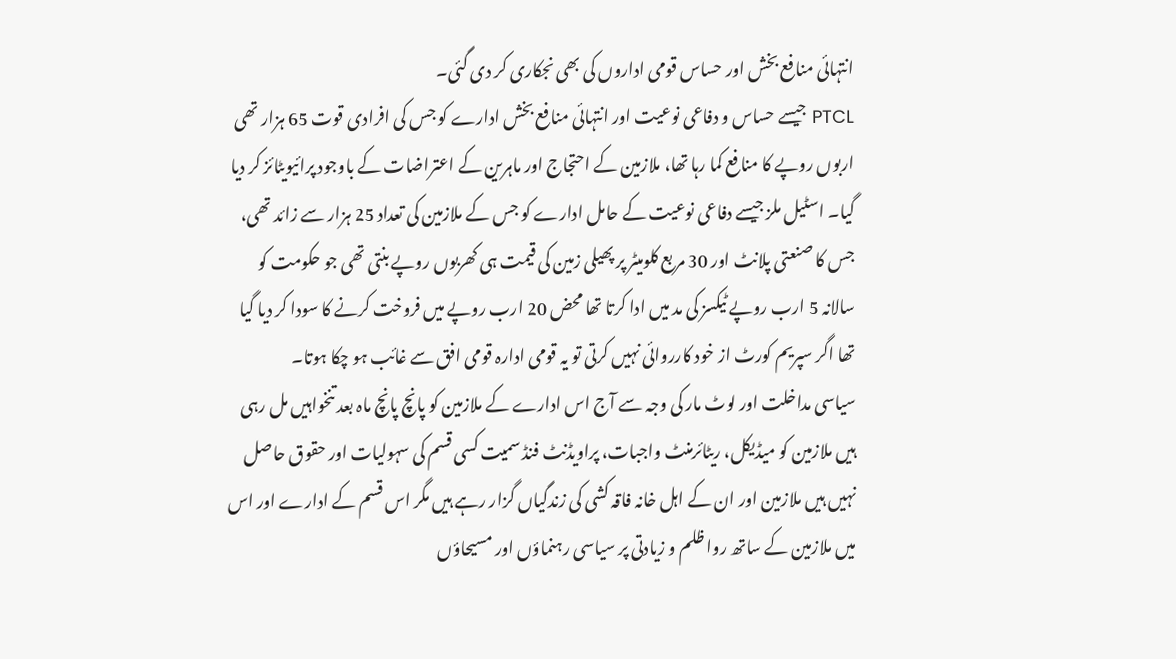انتہائی منافع بخش اور حساس قومی اداروں کی بھی نجکاری کر دی گئی۔
PTCL جیسے حساس و دفاعی نوعیت اور انتہائی منافع بخش ادارے کو جس کی افرادی قوت 65 ہزار تھی اربوں روپے کا منافع کما رہا تھا، ملازمین کے احتجاج اور ماہرین کے اعتراضات کے باوجود پرائیویٹائز کر دیا گیا۔ اسٹیل ملز جیسے دفاعی نوعیت کے حامل ادارے کو جس کے ملازمین کی تعداد 25 ہزار سے زائد تھی، جس کا صنعتی پلانٹ اور 30 مربع کلومیٹر پر پھیلی زمین کی قیمت ہی کھربوں روپے بنتی تھی جو حکومت کو سالانہ 5 ارب روپے ٹیکسز کی مد میں ادا کرتا تھا محض 20 ارب روپے میں فروخت کرنے کا سودا کر دیا گیا تھا اگر سپریم کورٹ از خود کارروائی نہیں کرتی تو یہ قومی ادارہ قومی افق سے غائب ہو چکا ہوتا۔
سیاسی مداخلت اور لوٹ مار کی وجہ سے آج اس ادارے کے ملازمین کو پانچ پانچ ماہ بعد تنخواہیں مل رہی ہیں ملازمین کو میڈیکل، ریٹائرمنٹ واجبات، پراویڈنٹ فنڈ سمیت کسی قسم کی سہولیات اور حقوق حاصل نہیں ہیں ملازمین اور ان کے اہل خانہ فاقہ کشی کی زندگیاں گزار رہے ہیں مگر اس قسم کے ادارے اور اس میں ملازمین کے ساتھ روا ظلم و زیادتی پر سیاسی رہنماؤں اور مسیحاؤں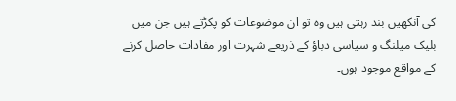کی آنکھیں بند رہتی ہیں وہ تو ان موضوعات کو پکڑتے ہیں جن میں بلیک میلنگ و سیاسی دباؤ کے ذریعے شہرت اور مفادات حاصل کرنے کے مواقع موجود ہوں۔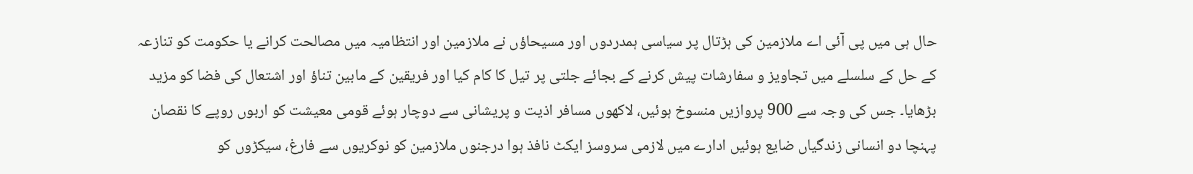حال ہی میں پی آئی اے ملازمین کی ہڑتال پر سیاسی ہمدردوں اور مسیحاؤں نے ملازمین اور انتظامیہ میں مصالحت کرانے یا حکومت کو تنازعہ کے حل کے سلسلے میں تجاویز و سفارشات پیش کرنے کے بجائے جلتی پر تیل کا کام کیا اور فریقین کے مابین تناؤ اور اشتعال کی فضا کو مزید بڑھایا۔ جس کی وجہ سے 900 پروازیں منسوخ ہوئیں، لاکھوں مسافر اذیت و پریشانی سے دوچار ہوئے قومی معیشت کو اربوں روپے کا نقصان پہنچا دو انسانی زندگیاں ضایع ہوئیں ادارے میں لازمی سروسز ایکٹ نافذ ہوا درجنوں ملازمین کو نوکریوں سے فارغ، سیکڑوں کو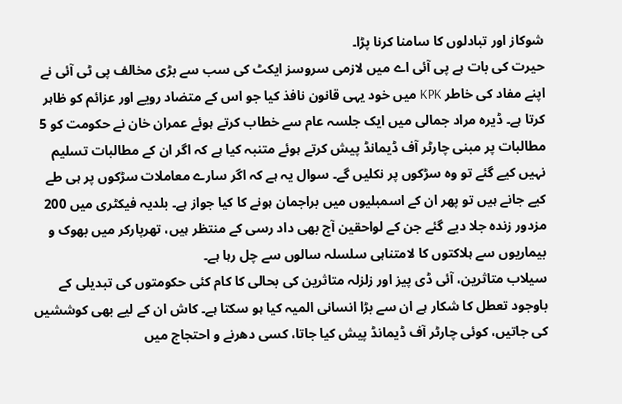شوکاز اور تبادلوں کا سامنا کرنا پڑا۔
حیرت کی بات ہے پی آئی اے میں لازمی سروسز ایکٹ کی سب سے بڑی مخالف پی ٹی آئی نے اپنے مفاد کی خاطر KPK میں خود یہی قانون نافذ کیا جو اس کے متضاد رویے اور عزائم کو ظاہر کرتا ہے۔ ڈیرہ مراد جمالی میں ایک جلسہ عام سے خطاب کرتے ہوئے عمران خان نے حکومت کو 5 مطالبات پر مبنی چارٹر آف ڈیمانڈ پیش کرتے ہوئے متنبہ کیا ہے کہ اگر ان کے مطالبات تسلیم نہیں کیے گئے تو وہ سڑکوں پر نکلیں گے۔ سوال یہ ہے کہ اگر سارے معاملات سڑکوں پر ہی طے کیے جانے ہیں تو پھر ان کے اسمبلیوں میں براجمان ہونے کا کیا جواز ہے۔ بلدیہ فیکٹری میں 200 مزدور زندہ جلا دیے گئے جن کے لواحقین آج بھی داد رسی کے منتظر ہیں، تھرپارکر میں بھوک و بیماریوں سے ہلاکتوں کا لامتناہی سلسلہ سالوں سے چل رہا ہے۔
سیلاب متاثرین، آئی ڈی پیز اور زلزلہ متاثرین کی بحالی کا کام کئی حکومتوں کی تبدیلی کے باوجود تعطل کا شکار ہے ان سے بڑا انسانی المیہ کیا ہو سکتا ہے۔ کاش ان کے لیے بھی کوششیں کی جاتیں، کوئی چارٹر آف ڈیمانڈ پیش کیا جاتا، کسی دھرنے و احتجاج میں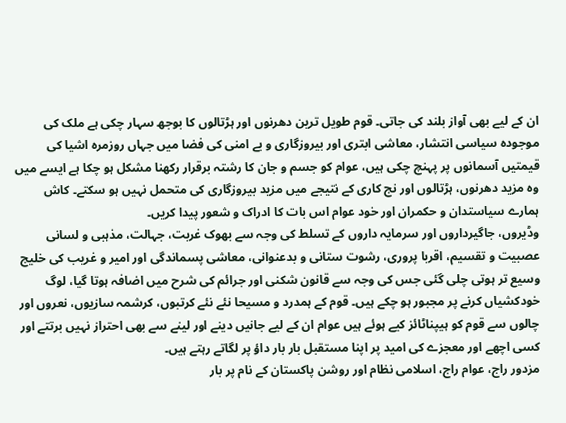ان کے لیے بھی آواز بلند کی جاتی۔ قوم طویل ترین دھرنوں اور ہڑتالوں کا بوجھ سہار چکی ہے ملک کی موجودہ سیاسی انتشار، معاشی ابتری اور بیروزگاری و بے امنی کی فضا میں جہاں روزمرہ اشیا کی قیمتیں آسمانوں پر پہنچ چکی ہیں، عوام کو جسم و جان کا رشتہ برقرار رکھنا مشکل ہو چکا ہے ایسے میں وہ مزید دھرنوں، ہڑتالوں اور نج کاری کے نتیجے میں مزید بیروزگاری کی متحمل نہیں ہو سکتے۔ کاش ہمارے سیاستدان و حکمران اور خود عوام اس بات کا ادراک و شعور پیدا کریں۔
وڈیروں، جاگیرداروں اور سرمایہ داروں کے تسلط کی وجہ سے بھوک غربت، جہالت، مذہبی و لسانی عصبیت و تقسیم، اقربا پروری، رشوت ستانی و بدعنوانی، معاشی پسماندگی اور امیر و غریب کی خلیج وسیع تر ہوتی چلی گئی جس کی وجہ سے قانون شکنی اور جرائم کی شرح میں اضافہ ہوتا گیا، لوگ خودکشیاں کرنے پر مجبور ہو چکے ہیں۔ قوم کے ہمدرد و مسیحا نئے نئے کرتبوں، کرشمہ سازیوں، نعروں اور چالوں سے قوم کو ہیپناٹائز کیے ہوئے ہیں عوام ان کے لیے جانیں دینے اور لینے سے بھی احتراز نہیں برتتے اور کسی اچھے اور معجزے کی امید پر اپنا مستقبل بار بار داؤ پر لگاتے رہتے ہیں۔
مزدور راج، عوام راج، اسلامی نظام اور روشن پاکستان کے نام پر بار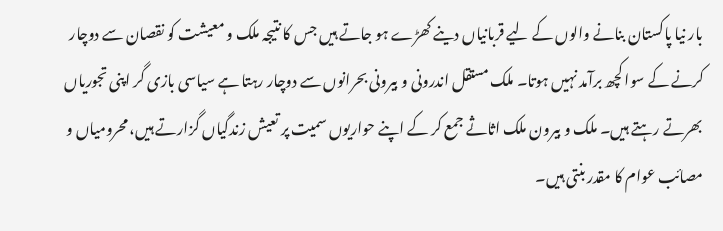بار نیا پاکستان بنانے والوں کے لیے قربانیاں دینے کھڑے ہو جاتے ہیں جس کا نتیجہ ملک و معیشت کو نقصان سے دوچار کرنے کے سوا کچھ برآمد نہیں ہوتا۔ ملک مستقل اندرونی و بیرونی بحرانوں سے دوچار رہتا ہے سیاسی بازی گر اپنی تجوریاں بھرتے رہتے ہیں۔ ملک و بیرون ملک اثاثے جمع کر کے اپنے حواریوں سمیت پر تعیش زندگیاں گزارتے ہیں، محرومیاں و مصائب عوام کا مقدر بنتی ہیں۔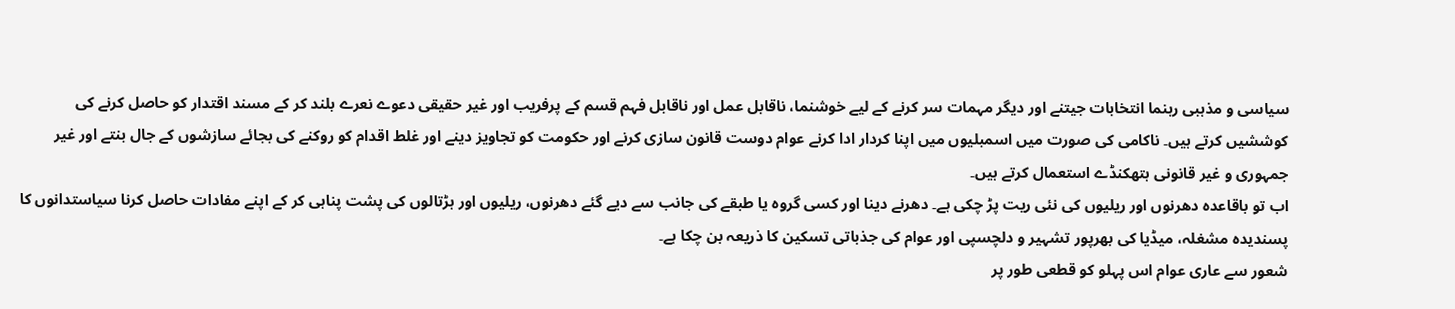سیاسی و مذہبی رہنما انتخابات جیتنے اور دیگر مہمات سر کرنے کے لیے خوشنما، ناقابل عمل اور ناقابل فہم قسم کے پرفریب اور غیر حقیقی دعوے نعرے بلند کر کے مسند اقتدار کو حاصل کرنے کی کوششیں کرتے ہیں۔ ناکامی کی صورت میں اسمبلیوں میں اپنا کردار ادا کرنے عوام دوست قانون سازی کرنے اور حکومت کو تجاویز دینے اور غلط اقدام کو روکنے کی بجائے سازشوں کے جال بنتے اور غیر جمہوری و غیر قانونی ہتھکنڈے استعمال کرتے ہیں۔
اب تو باقاعدہ دھرنوں اور ریلیوں کی نئی ریت پڑ چکی ہے۔ دھرنے دینا اور کسی گروہ یا طبقے کی جانب سے دیے گئے دھرنوں، ریلیوں اور ہڑتالوں کی پشت پناہی کر کے اپنے مفادات حاصل کرنا سیاستدانوں کا پسندیدہ مشغلہ، میڈیا کی بھرپور تشہیر و دلچسپی اور عوام کی جذباتی تسکین کا ذریعہ بن چکا ہے۔
شعور سے عاری عوام اس پہلو کو قطعی طور پر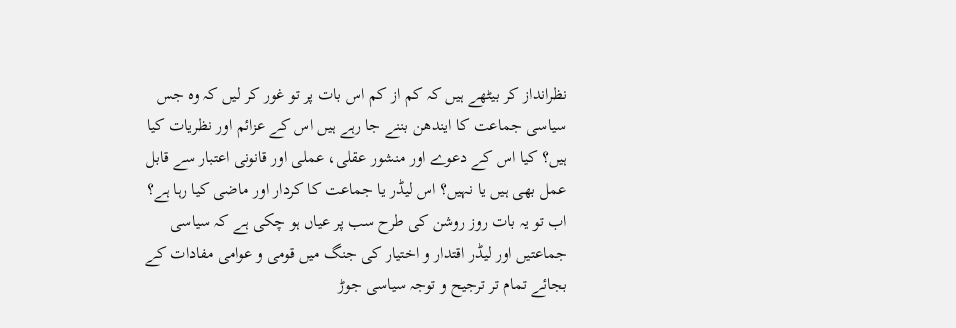نظرانداز کر بیٹھے ہیں کہ کم از کم اس بات پر تو غور کر لیں کہ وہ جس سیاسی جماعت کا ایندھن بننے جا رہے ہیں اس کے عزائم اور نظریات کیا ہیں؟ کیا اس کے دعوے اور منشور عقلی، عملی اور قانونی اعتبار سے قابل عمل بھی ہیں یا نہیں؟ اس لیڈر یا جماعت کا کردار اور ماضی کیا رہا ہے؟
اب تو یہ بات روز روشن کی طرح سب پر عیاں ہو چکی ہے کہ سیاسی جماعتیں اور لیڈر اقتدار و اختیار کی جنگ میں قومی و عوامی مفادات کے بجائے تمام تر ترجیح و توجہ سیاسی جوڑ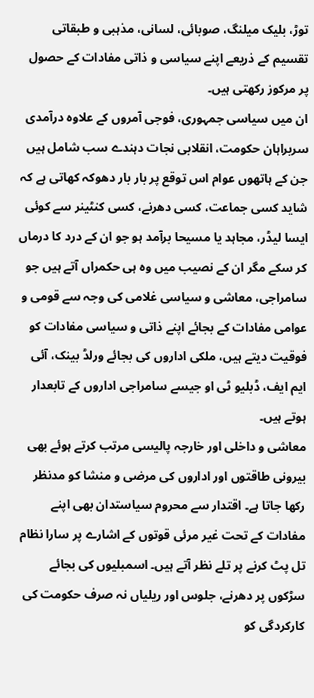توڑ، بلیک میلنگ، صوبائی، لسانی، مذہبی و طبقاتی تقسیم کے ذریعے اپنے سیاسی و ذاتی مفادات کے حصول پر مرکوز رکھتی ہیں۔
ان میں سیاسی جمہوری، فوجی آمروں کے علاوہ درآمدی سربراہان حکومت، انقلابی نجات دہندے سب شامل ہیں جن کے ہاتھوں عوام اس توقع پر بار بار دھوکہ کھاتی ہے کہ شاید کسی جماعت، کسی دھرنے، کسی کنٹینر سے کوئی ایسا لیڈر، مجاہد یا مسیحا برآمد ہو جو ان کے درد کا درماں کر سکے مگر ان کے نصیب میں وہ ہی حکمراں آتے ہیں جو سامراجی، معاشی و سیاسی غلامی کی وجہ سے قومی و عوامی مفادات کے بجائے اپنے ذاتی و سیاسی مفادات کو فوقیت دیتے ہیں، ملکی اداروں کی بجائے ورلڈ بینک، آئی ایم ایف، ڈبلیو ٹی او جیسے سامراجی اداروں کے تابعدار ہوتے ہیں۔
معاشی و داخلی اور خارجہ پالیسی مرتب کرتے ہوئے بھی بیرونی طاقتوں اور اداروں کی مرضی و منشا کو مدنظر رکھا جاتا ہے۔ اقتدار سے محروم سیاستدان بھی اپنے مفادات کے تحت غیر مرئی قوتوں کے اشارے پر سارا نظام تل پٹ کرنے پر تلے نظر آتے ہیں۔ اسمبلیوں کی بجائے سڑکوں پر دھرنے، جلوس اور ریلیاں نہ صرف حکومت کی کارکردگی کو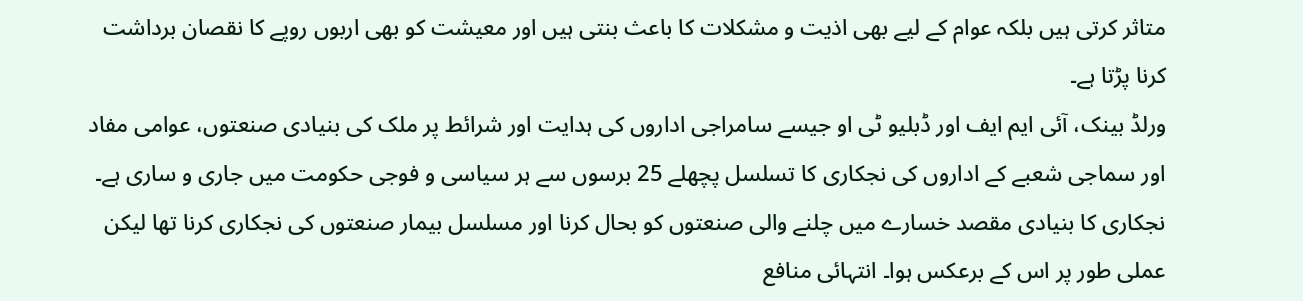متاثر کرتی ہیں بلکہ عوام کے لیے بھی اذیت و مشکلات کا باعث بنتی ہیں اور معیشت کو بھی اربوں روپے کا نقصان برداشت کرنا پڑتا ہے۔
ورلڈ بینک، آئی ایم ایف اور ڈبلیو ٹی او جیسے سامراجی اداروں کی ہدایت اور شرائط پر ملک کی بنیادی صنعتوں، عوامی مفاد اور سماجی شعبے کے اداروں کی نجکاری کا تسلسل پچھلے 25 برسوں سے ہر سیاسی و فوجی حکومت میں جاری و ساری ہے۔ نجکاری کا بنیادی مقصد خسارے میں چلنے والی صنعتوں کو بحال کرنا اور مسلسل بیمار صنعتوں کی نجکاری کرنا تھا لیکن عملی طور پر اس کے برعکس ہوا۔ انتہائی منافع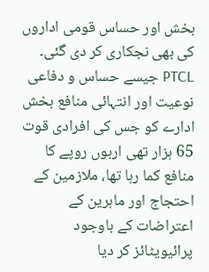بخش اور حساس قومی اداروں کی بھی نجکاری کر دی گئی۔
PTCL جیسے حساس و دفاعی نوعیت اور انتہائی منافع بخش ادارے کو جس کی افرادی قوت 65 ہزار تھی اربوں روپے کا منافع کما رہا تھا، ملازمین کے احتجاج اور ماہرین کے اعتراضات کے باوجود پرائیویٹائز کر دیا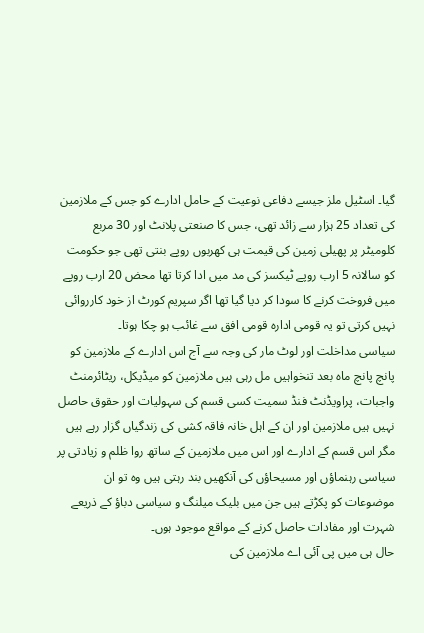گیا۔ اسٹیل ملز جیسے دفاعی نوعیت کے حامل ادارے کو جس کے ملازمین کی تعداد 25 ہزار سے زائد تھی، جس کا صنعتی پلانٹ اور 30 مربع کلومیٹر پر پھیلی زمین کی قیمت ہی کھربوں روپے بنتی تھی جو حکومت کو سالانہ 5 ارب روپے ٹیکسز کی مد میں ادا کرتا تھا محض 20 ارب روپے میں فروخت کرنے کا سودا کر دیا گیا تھا اگر سپریم کورٹ از خود کارروائی نہیں کرتی تو یہ قومی ادارہ قومی افق سے غائب ہو چکا ہوتا۔
سیاسی مداخلت اور لوٹ مار کی وجہ سے آج اس ادارے کے ملازمین کو پانچ پانچ ماہ بعد تنخواہیں مل رہی ہیں ملازمین کو میڈیکل، ریٹائرمنٹ واجبات، پراویڈنٹ فنڈ سمیت کسی قسم کی سہولیات اور حقوق حاصل نہیں ہیں ملازمین اور ان کے اہل خانہ فاقہ کشی کی زندگیاں گزار رہے ہیں مگر اس قسم کے ادارے اور اس میں ملازمین کے ساتھ روا ظلم و زیادتی پر سیاسی رہنماؤں اور مسیحاؤں کی آنکھیں بند رہتی ہیں وہ تو ان موضوعات کو پکڑتے ہیں جن میں بلیک میلنگ و سیاسی دباؤ کے ذریعے شہرت اور مفادات حاصل کرنے کے مواقع موجود ہوں۔
حال ہی میں پی آئی اے ملازمین کی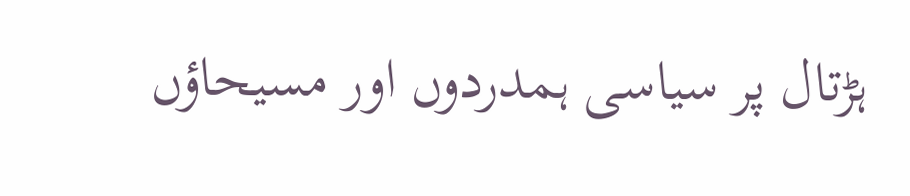ہڑتال پر سیاسی ہمدردوں اور مسیحاؤں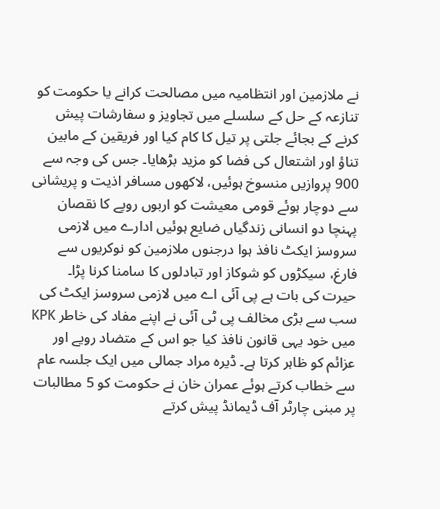نے ملازمین اور انتظامیہ میں مصالحت کرانے یا حکومت کو تنازعہ کے حل کے سلسلے میں تجاویز و سفارشات پیش کرنے کے بجائے جلتی پر تیل کا کام کیا اور فریقین کے مابین تناؤ اور اشتعال کی فضا کو مزید بڑھایا۔ جس کی وجہ سے 900 پروازیں منسوخ ہوئیں، لاکھوں مسافر اذیت و پریشانی سے دوچار ہوئے قومی معیشت کو اربوں روپے کا نقصان پہنچا دو انسانی زندگیاں ضایع ہوئیں ادارے میں لازمی سروسز ایکٹ نافذ ہوا درجنوں ملازمین کو نوکریوں سے فارغ، سیکڑوں کو شوکاز اور تبادلوں کا سامنا کرنا پڑا۔
حیرت کی بات ہے پی آئی اے میں لازمی سروسز ایکٹ کی سب سے بڑی مخالف پی ٹی آئی نے اپنے مفاد کی خاطر KPK میں خود یہی قانون نافذ کیا جو اس کے متضاد رویے اور عزائم کو ظاہر کرتا ہے۔ ڈیرہ مراد جمالی میں ایک جلسہ عام سے خطاب کرتے ہوئے عمران خان نے حکومت کو 5 مطالبات پر مبنی چارٹر آف ڈیمانڈ پیش کرتے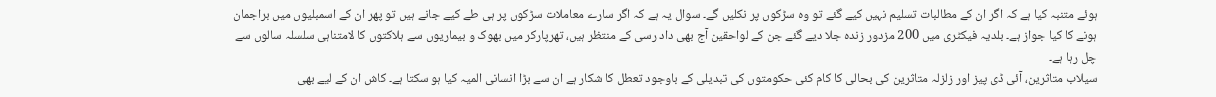ہوئے متنبہ کیا ہے کہ اگر ان کے مطالبات تسلیم نہیں کیے گئے تو وہ سڑکوں پر نکلیں گے۔ سوال یہ ہے کہ اگر سارے معاملات سڑکوں پر ہی طے کیے جانے ہیں تو پھر ان کے اسمبلیوں میں براجمان ہونے کا کیا جواز ہے۔ بلدیہ فیکٹری میں 200 مزدور زندہ جلا دیے گئے جن کے لواحقین آج بھی داد رسی کے منتظر ہیں، تھرپارکر میں بھوک و بیماریوں سے ہلاکتوں کا لامتناہی سلسلہ سالوں سے چل رہا ہے۔
سیلاب متاثرین، آئی ڈی پیز اور زلزلہ متاثرین کی بحالی کا کام کئی حکومتوں کی تبدیلی کے باوجود تعطل کا شکار ہے ان سے بڑا انسانی المیہ کیا ہو سکتا ہے۔ کاش ان کے لیے بھی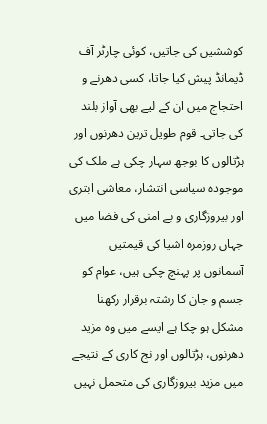کوششیں کی جاتیں، کوئی چارٹر آف ڈیمانڈ پیش کیا جاتا، کسی دھرنے و احتجاج میں ان کے لیے بھی آواز بلند کی جاتی۔ قوم طویل ترین دھرنوں اور ہڑتالوں کا بوجھ سہار چکی ہے ملک کی موجودہ سیاسی انتشار، معاشی ابتری اور بیروزگاری و بے امنی کی فضا میں جہاں روزمرہ اشیا کی قیمتیں آسمانوں پر پہنچ چکی ہیں، عوام کو جسم و جان کا رشتہ برقرار رکھنا مشکل ہو چکا ہے ایسے میں وہ مزید دھرنوں، ہڑتالوں اور نج کاری کے نتیجے میں مزید بیروزگاری کی متحمل نہیں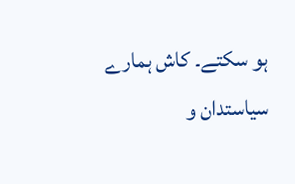ہو سکتے۔ کاش ہمارے سیاستدان و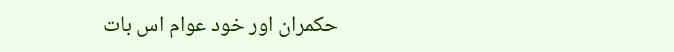حکمران اور خود عوام اس بات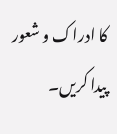کا ادراک و شعور پیدا کریں۔